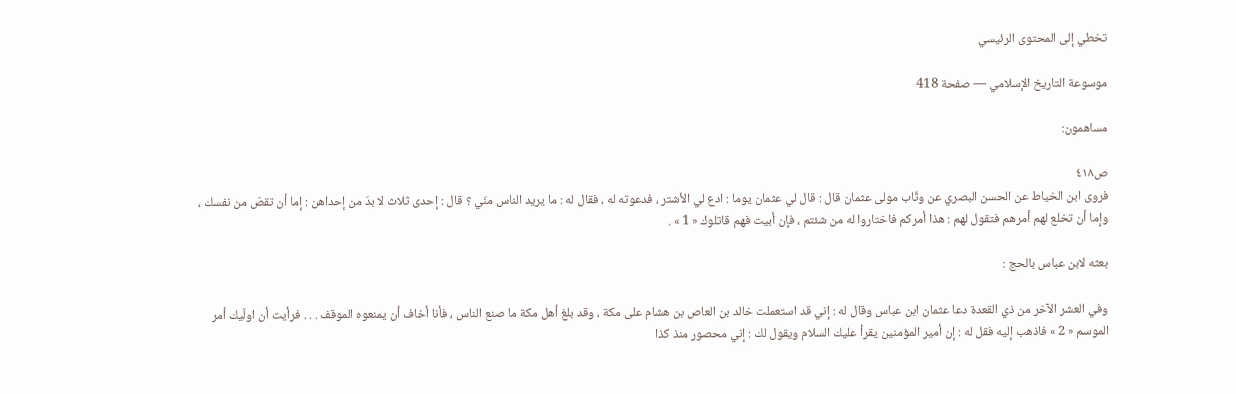تخطي إلى المحتوى الرئيسي

موسوعة التاريخ الإسلامي — صفحة 418

مساهمون:

ص٤١٨
فروى ابن الخياط عن الحسن البصري عن وثّاب مولى عثمان قال : قال لي عثمان يوما : ادع لي الأشتر ، فدعوته له ، فقال له : ما يريد الناس منّي ؟ قال : إحدى ثلاث لا بدّ من إحداهن : إما أن تقصّ من نفسك ، وإما أن تخلع لهم أمرهم فتقول لهم : هذا أمركم فاختاروا له من شئتم ، فإن أبيت فهم قاتلوك « 1 » .

بعثه لابن عباس بالحج :

وفي العشر الآخر من ذي القعدة دعا عثمان ابن عباس وقال له : إني قد استعملت خالد بن العاص بن هشام على مكة ، وقد بلغ أهل مكة ما صنع الناس ، فأنا أخاف أن يمنعوه الموقف . . . فرأيت أن اولّيك أمر الموسم « 2 » فاذهب إليه فقل له : إن أمير المؤمنين يقرأ عليك السلام ويقول لك : إني محصور منذ كذا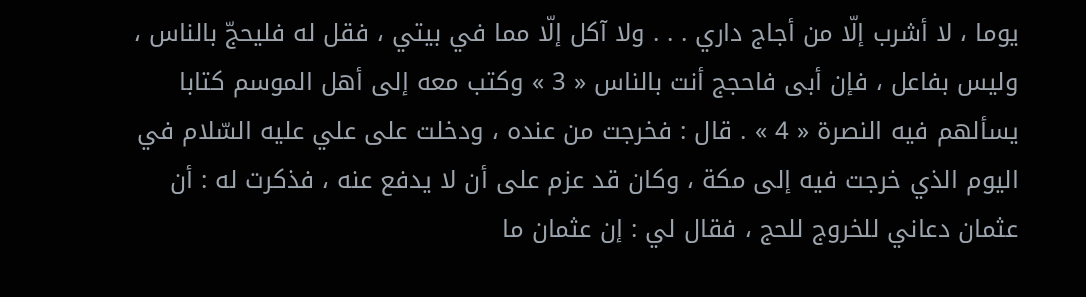يوما ، لا أشرب إلّا من أجاج داري . . . ولا آكل إلّا مما في بيتي ، فقل له فليحجّ بالناس ، وليس بفاعل ، فإن أبى فاحجج أنت بالناس « 3 » وكتب معه إلى أهل الموسم كتابا يسألهم فيه النصرة « 4 » . قال : فخرجت من عنده ، ودخلت على علي عليه السّلام في اليوم الذي خرجت فيه إلى مكة ، وكان قد عزم على أن لا يدفع عنه ، فذكرت له : أن عثمان دعاني للخروج للحج ، فقال لي : إن عثمان ما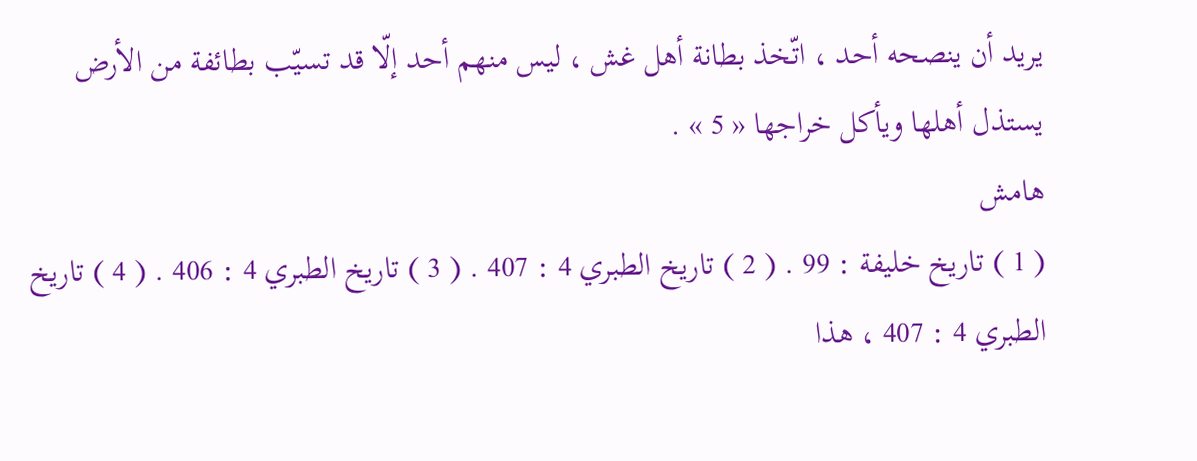يريد أن ينصحه أحد ، اتّخذ بطانة أهل غش ، ليس منهم أحد إلّا قد تسيّب بطائفة من الأرض يستذل أهلها ويأكل خراجها « 5 » .
هامش
( 1 ) تاريخ خليفة : 99 . ( 2 ) تاريخ الطبري 4 : 407 . ( 3 ) تاريخ الطبري 4 : 406 . ( 4 ) تاريخ الطبري 4 : 407 ، هذا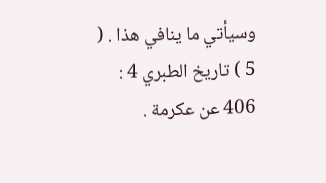وسيأتي ما ينافي هذا . ( 5 ) تاريخ الطبري 4 : 406 عن عكرمة .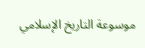موسوعة التاريخ الإسلامي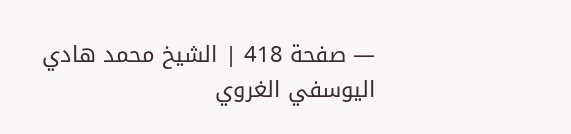— صفحة 418 | الشيخ محمد هادي اليوسفي الغروي